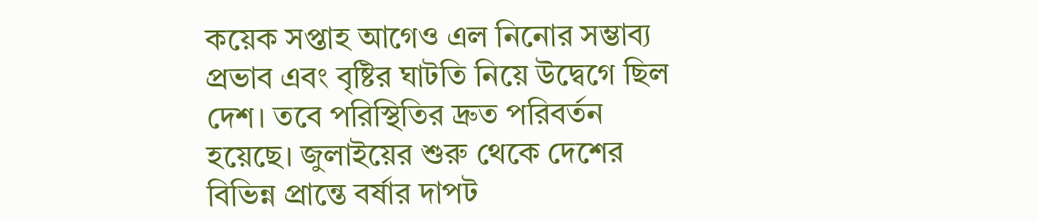কয়েক সপ্তাহ আগেও এল নিনোর সম্ভাব্য প্রভাব এবং বৃষ্টির ঘাটতি নিয়ে উদ্বেগে ছিল দেশ। তবে পরিস্থিতির দ্রুত পরিবর্তন হয়েছে। জুলাইয়ের শুরু থেকে দেশের বিভিন্ন প্রান্তে বর্ষার দাপট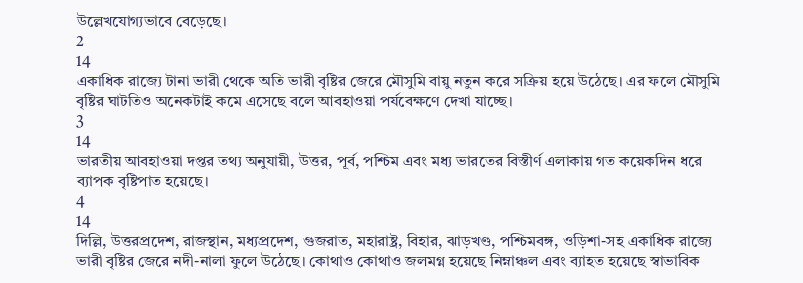উল্লেখযোগ্যভাবে বেড়েছে।
2
14
একাধিক রাজ্যে টানা ভারী থেকে অতি ভারী বৃষ্টির জেরে মৌসুমি বায়ু নতুন করে সক্রিয় হয়ে উঠেছে। এর ফলে মৌসুমি বৃষ্টির ঘাটতিও অনেকটাই কমে এসেছে বলে আবহাওয়া পর্যবেক্ষণে দেখা যাচ্ছে।
3
14
ভারতীয় আবহাওয়া দপ্তর তথ্য অনুযায়ী, উত্তর, পূর্ব, পশ্চিম এবং মধ্য ভারতের বিস্তীর্ণ এলাকায় গত কয়েকদিন ধরে ব্যাপক বৃষ্টিপাত হয়েছে।
4
14
দিল্লি, উত্তরপ্রদেশ, রাজস্থান, মধ্যপ্রদেশ, গুজরাত, মহারাষ্ট্র, বিহার, ঝাড়খণ্ড, পশ্চিমবঙ্গ, ওড়িশা-সহ একাধিক রাজ্যে ভারী বৃষ্টির জেরে নদী-নালা ফুলে উঠেছে। কোথাও কোথাও জলমগ্ন হয়েছে নিম্নাঞ্চল এবং ব্যাহত হয়েছে স্বাভাবিক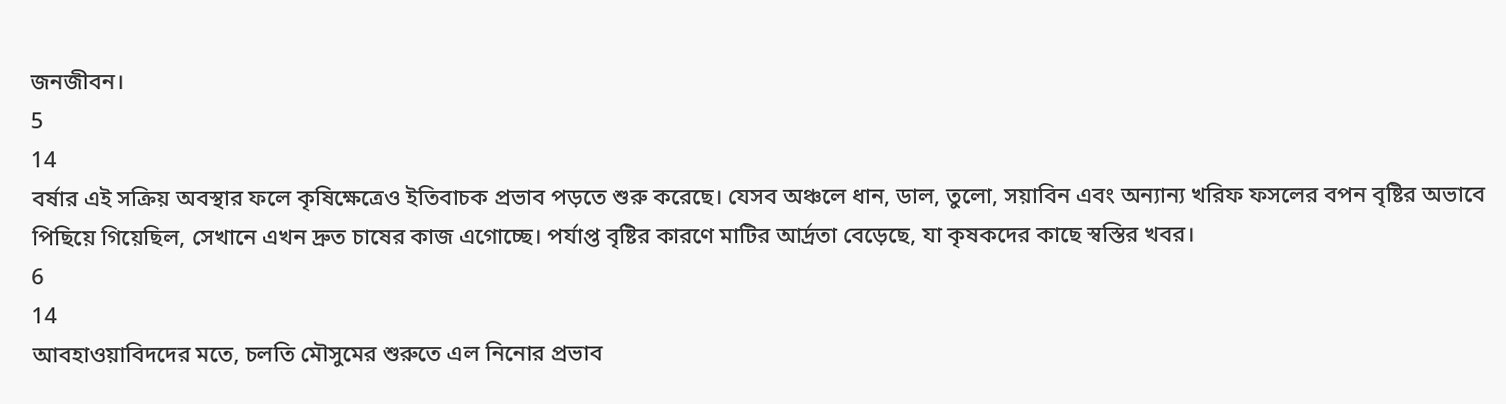জনজীবন।
5
14
বর্ষার এই সক্রিয় অবস্থার ফলে কৃষিক্ষেত্রেও ইতিবাচক প্রভাব পড়তে শুরু করেছে। যেসব অঞ্চলে ধান, ডাল, তুলো, সয়াবিন এবং অন্যান্য খরিফ ফসলের বপন বৃষ্টির অভাবে পিছিয়ে গিয়েছিল, সেখানে এখন দ্রুত চাষের কাজ এগোচ্ছে। পর্যাপ্ত বৃষ্টির কারণে মাটির আর্দ্রতা বেড়েছে, যা কৃষকদের কাছে স্বস্তির খবর।
6
14
আবহাওয়াবিদদের মতে, চলতি মৌসুমের শুরুতে এল নিনোর প্রভাব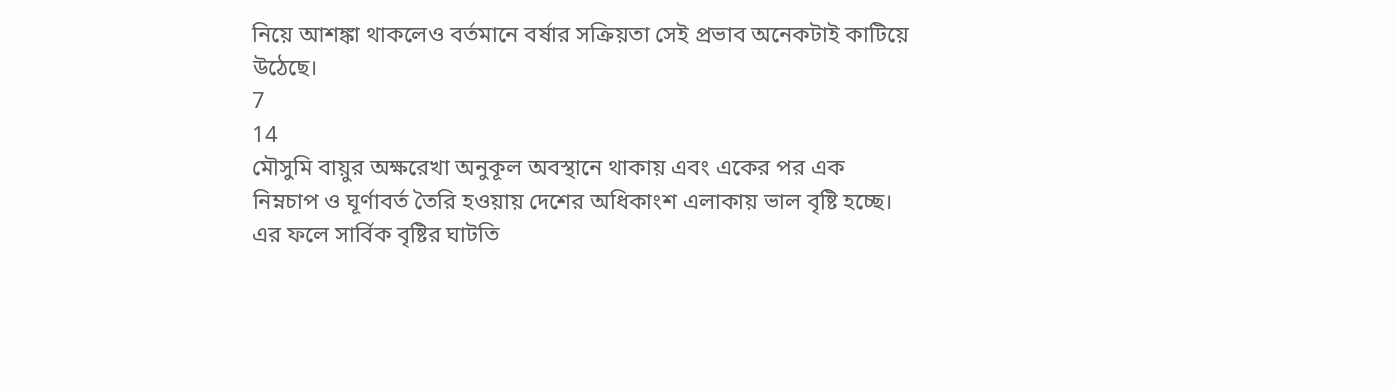নিয়ে আশঙ্কা থাকলেও বর্তমানে বর্ষার সক্রিয়তা সেই প্রভাব অনেকটাই কাটিয়ে উঠেছে।
7
14
মৌসুমি বায়ুর অক্ষরেখা অনুকূল অবস্থানে থাকায় এবং একের পর এক নিম্নচাপ ও ঘূর্ণাবর্ত তৈরি হওয়ায় দেশের অধিকাংশ এলাকায় ভাল বৃষ্টি হচ্ছে। এর ফলে সার্বিক বৃষ্টির ঘাটতি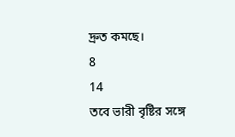দ্রুত কমছে।
8
14
তবে ভারী বৃষ্টির সঙ্গে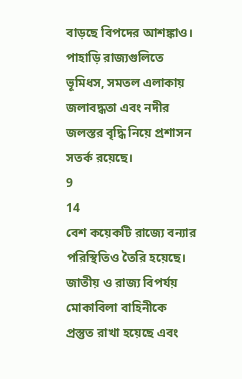বাড়ছে বিপদের আশঙ্কাও। পাহাড়ি রাজ্যগুলিতে ভূমিধস, সমতল এলাকায় জলাবদ্ধতা এবং নদীর জলস্তর বৃদ্ধি নিয়ে প্রশাসন সতর্ক রয়েছে।
9
14
বেশ কয়েকটি রাজ্যে বন্যার পরিস্থিতিও তৈরি হয়েছে। জাতীয় ও রাজ্য বিপর্যয় মোকাবিলা বাহিনীকে প্রস্তুত রাখা হয়েছে এবং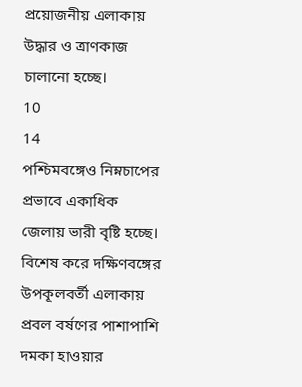প্রয়োজনীয় এলাকায় উদ্ধার ও ত্রাণকাজ চালানো হচ্ছে।
10
14
পশ্চিমবঙ্গেও নিম্নচাপের প্রভাবে একাধিক জেলায় ভারী বৃষ্টি হচ্ছে। বিশেষ করে দক্ষিণবঙ্গের উপকূলবর্তী এলাকায় প্রবল বর্ষণের পাশাপাশি দমকা হাওয়ার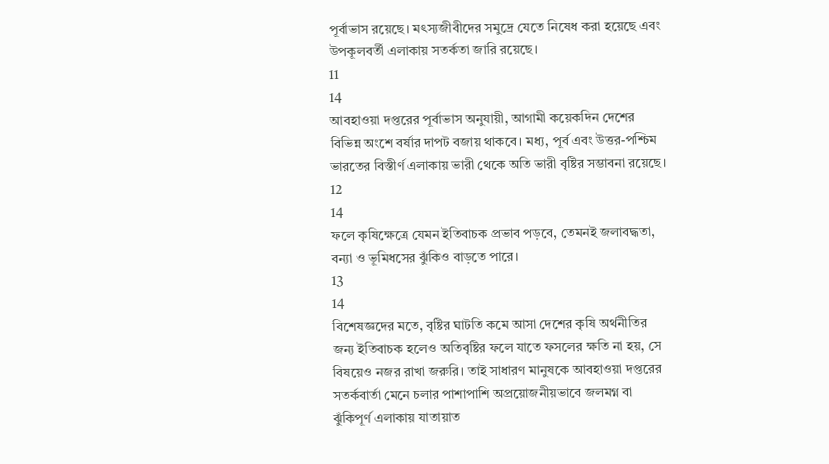পূর্বাভাস রয়েছে। মৎস্যজীবীদের সমুদ্রে যেতে নিষেধ করা হয়েছে এবং উপকূলবর্তী এলাকায় সতর্কতা জারি রয়েছে।
11
14
আবহাওয়া দপ্তরের পূর্বাভাস অনুযায়ী, আগামী কয়েকদিন দেশের বিভিন্ন অংশে বর্ষার দাপট বজায় থাকবে। মধ্য, পূর্ব এবং উত্তর-পশ্চিম ভারতের বিস্তীর্ণ এলাকায় ভারী থেকে অতি ভারী বৃষ্টির সম্ভাবনা রয়েছে।
12
14
ফলে কৃষিক্ষেত্রে যেমন ইতিবাচক প্রভাব পড়বে, তেমনই জলাবদ্ধতা, বন্যা ও ভূমিধসের ঝুঁকিও বাড়তে পারে।
13
14
বিশেষজ্ঞদের মতে, বৃষ্টির ঘাটতি কমে আসা দেশের কৃষি অর্থনীতির জন্য ইতিবাচক হলেও অতিবৃষ্টির ফলে যাতে ফসলের ক্ষতি না হয়, সে বিষয়েও নজর রাখা জরুরি। তাই সাধারণ মানুষকে আবহাওয়া দপ্তরের সতর্কবার্তা মেনে চলার পাশাপাশি অপ্রয়োজনীয়ভাবে জলমগ্ন বা ঝুঁকিপূর্ণ এলাকায় যাতায়াত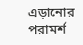এড়ানোর পরামর্শ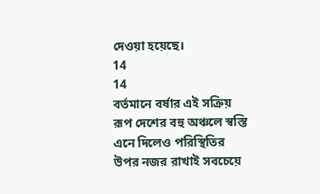দেওয়া হয়েছে।
14
14
বর্তমানে বর্ষার এই সক্রিয় রূপ দেশের বহু অঞ্চলে স্বস্তি এনে দিলেও পরিস্থিতির উপর নজর রাখাই সবচেয়ে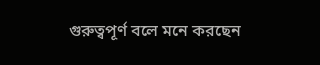গুরুত্বপূর্ণ বলে মনে করছেন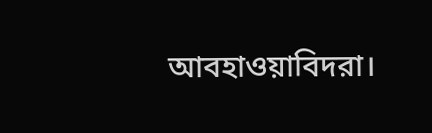আবহাওয়াবিদরা।